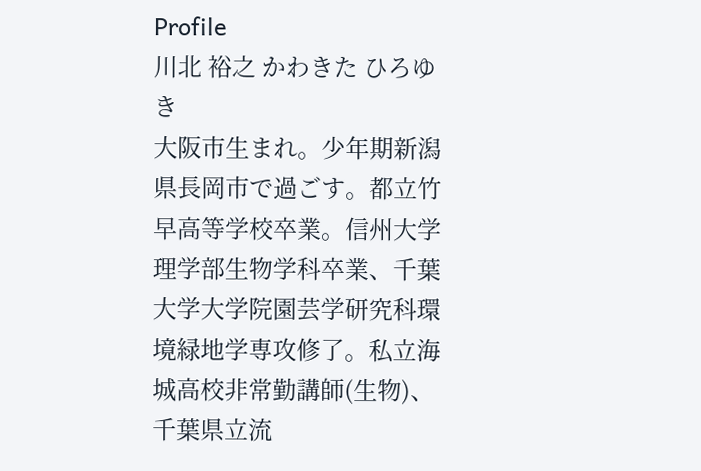Profile
川北 裕之 かわきた ひろゆき
大阪市生まれ。少年期新潟県長岡市で過ごす。都立竹早高等学校卒業。信州大学理学部生物学科卒業、千葉大学大学院園芸学研究科環境緑地学専攻修了。私立海城高校非常勤講師(生物)、千葉県立流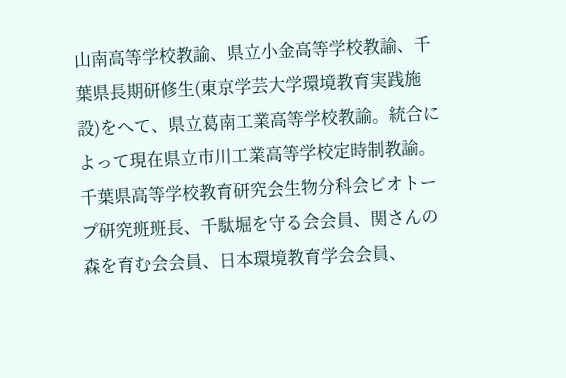山南高等学校教諭、県立小金高等学校教諭、千葉県長期研修生(東京学芸大学環境教育実践施設)をへて、県立葛南工業高等学校教諭。統合によって現在県立市川工業高等学校定時制教諭。千葉県高等学校教育研究会生物分科会ビオトープ研究班班長、千駄堀を守る会会員、関さんの森を育む会会員、日本環境教育学会会員、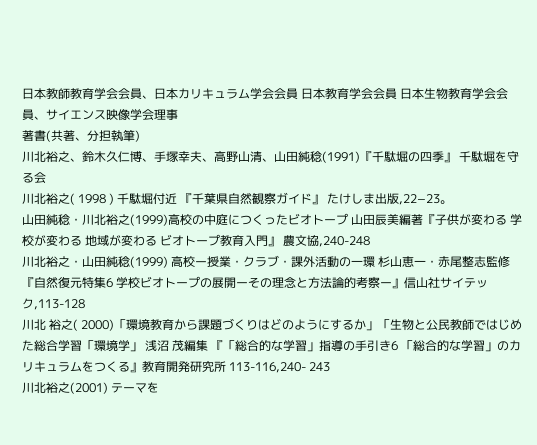日本教師教育学会会員、日本カリキュラム学会会員 日本教育学会会員 日本生物教育学会会員、サイエンス映像学会理事
著書(共著、分担執筆)
川北裕之、鈴木久仁博、手塚幸夫、高野山清、山田純稔(1991)『千駄堀の四季』 千駄堀を守る会
川北裕之( 1998 ) 千駄堀付近 『千葉県自然観察ガイド』 たけしま出版,22−23。
山田純稔・川北裕之(1999)高校の中庭につくったビオトープ 山田辰美編著『子供が変わる 学校が変わる 地域が変わる ビオトープ教育入門』 農文協,240-248
川北裕之・山田純稔(1999) 高校ー授業・クラブ・課外活動の一環 杉山恵一・赤尾整志監修『自然復元特集6 学校ビオトープの展開ーその理念と方法論的考察ー』信山社サイテック,113-128
川北 裕之( 2000)「環境教育から課題づくりはどのようにするか」「生物と公民教師ではじめた総合学習「環境学」 浅沼 茂編集 『「総合的な学習」指導の手引き6 「総合的な学習」のカリキュラムをつくる』教育開発研究所 113-116,240- 243
川北裕之(2001) テーマを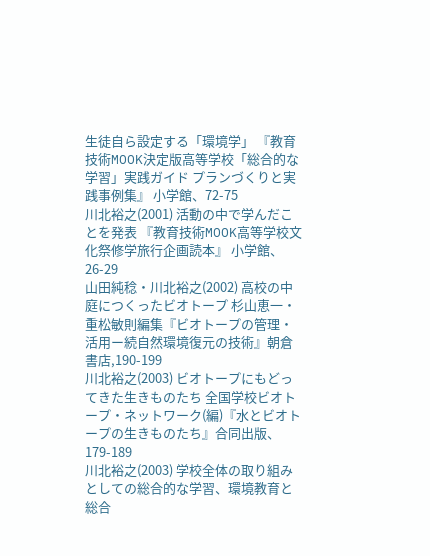生徒自ら設定する「環境学」 『教育技術MOOK決定版高等学校「総合的な学習」実践ガイド プランづくりと実践事例集』 小学館、72-75
川北裕之(2001) 活動の中で学んだことを発表 『教育技術MOOK高等学校文化祭修学旅行企画読本』 小学館、26-29
山田純稔・川北裕之(2002) 高校の中庭につくったビオトープ 杉山恵一・重松敏則編集『ビオトープの管理・活用ー続自然環境復元の技術』朝倉書店,190-199
川北裕之(2003) ビオトープにもどってきた生きものたち 全国学校ビオトープ・ネットワーク(編)『水とビオトープの生きものたち』合同出版、179-189
川北裕之(2003) 学校全体の取り組みとしての総合的な学習、環境教育と総合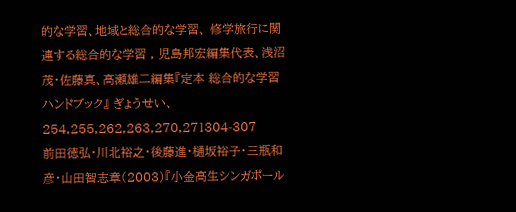的な学習、地域と総合的な学習、 修学旅行に関連する総合的な学習 , 児島邦宏編集代表、浅沼茂・佐藤真、高瀬雄二編集『定本 総合的な学習ハンドブック』 ぎょうせい、254,255,262,263,270,271304-307
前田徳弘・川北裕之・後藤進・樋坂裕子・三瓶和彦・山田智志章(2003)『小金高生シンガポール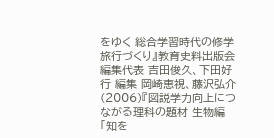をゆく 総合学習時代の修学旅行づくり』教育史料出版会
編集代表 吉田俊久、下田好行 編集 岡崎恵視、藤沢弘介(2006)『図説学力向上につながる理科の題材 生物編 「知を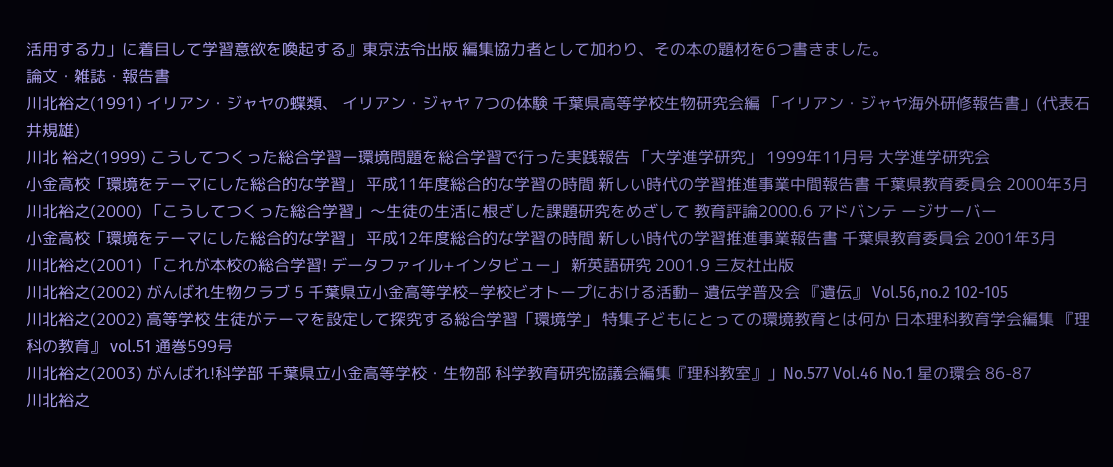活用する力」に着目して学習意欲を喚起する』東京法令出版 編集協力者として加わり、その本の題材を6つ書きました。
論文・雑誌・報告書
川北裕之(1991) イリアン・ジャヤの蝶類、 イリアン・ジャヤ 7つの体験 千葉県高等学校生物研究会編 「イリアン・ジャヤ海外研修報告書」(代表石井規雄)
川北 裕之(1999) こうしてつくった総合学習ー環境問題を総合学習で行った実践報告 「大学進学研究」 1999年11月号 大学進学研究会
小金高校「環境をテーマにした総合的な学習」 平成11年度総合的な学習の時間 新しい時代の学習推進事業中間報告書 千葉県教育委員会 2000年3月
川北裕之(2000) 「こうしてつくった総合学習」〜生徒の生活に根ざした課題研究をめざして 教育評論2000.6 アドバンテ ージサーバー
小金高校「環境をテーマにした総合的な学習」 平成12年度総合的な学習の時間 新しい時代の学習推進事業報告書 千葉県教育委員会 2001年3月
川北裕之(2001) 「これが本校の総合学習! データファイル+インタビュー」 新英語研究 2001.9 三友社出版
川北裕之(2002) がんばれ生物クラブ 5 千葉県立小金高等学校−学校ビオトープにおける活動− 遺伝学普及会 『遺伝』 Vol.56,no.2 102-105
川北裕之(2002) 高等学校 生徒がテーマを設定して探究する総合学習「環境学」 特集子どもにとっての環境教育とは何か 日本理科教育学会編集 『理科の教育』 vol.51 通巻599号
川北裕之(2003) がんばれ!科学部 千葉県立小金高等学校・生物部 科学教育研究協議会編集『理科教室』」No.577 Vol.46 No.1 星の環会 86-87
川北裕之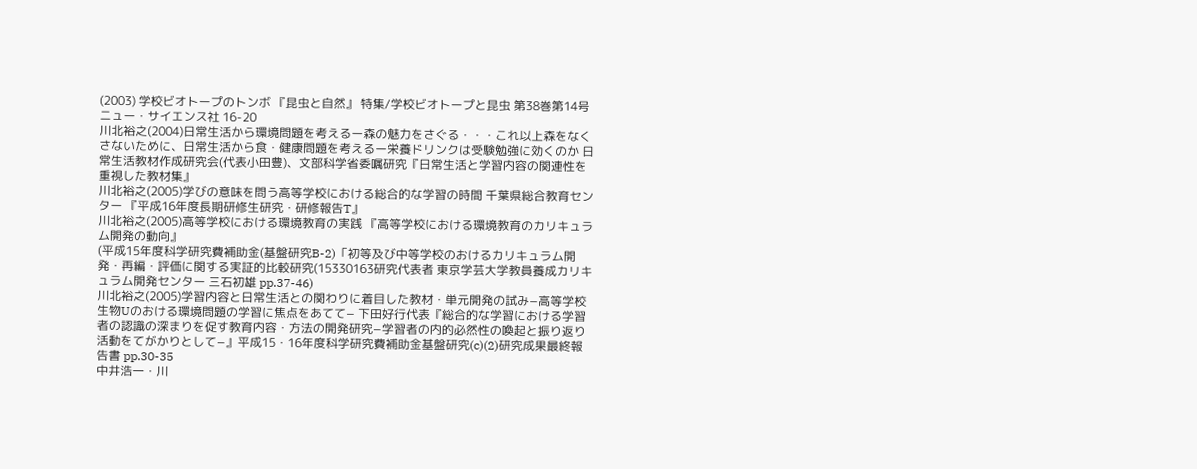(2003) 学校ビオトープのトンボ 『昆虫と自然』 特集/学校ビオトープと昆虫 第38巻第14号 ニュー・サイエンス社 16-20
川北裕之(2004)日常生活から環境問題を考えるー森の魅力をさぐる・・・これ以上森をなくさないために、日常生活から食・健康問題を考えるー栄養ドリンクは受験勉強に効くのか 日常生活教材作成研究会(代表小田豊)、文部科学省委嘱研究『日常生活と学習内容の関連性を重視した教材集』
川北裕之(2005)学びの意味を問う高等学校における総合的な学習の時間 千葉県総合教育センター 『平成16年度長期研修生研究・研修報告T』
川北裕之(2005)高等学校における環境教育の実践 『高等学校における環境教育のカリキュラム開発の動向』
(平成15年度科学研究費補助金(基盤研究B-2)「初等及び中等学校のおけるカリキュラム開発・再編・評価に関する実証的比較研究(15330163研究代表者 東京学芸大学教員養成カリキュラム開発センター 三石初雄 pp.37-46)
川北裕之(2005)学習内容と日常生活との関わりに着目した教材・単元開発の試み−高等学校生物Uのおける環境問題の学習に焦点をあてて− 下田好行代表『総合的な学習における学習者の認識の深まりを促す教育内容・方法の開発研究−学習者の内的必然性の喚起と振り返り活動をてがかりとして−』平成15・16年度科学研究費補助金基盤研究(c)(2)研究成果最終報告書 pp.30-35
中井浩一・川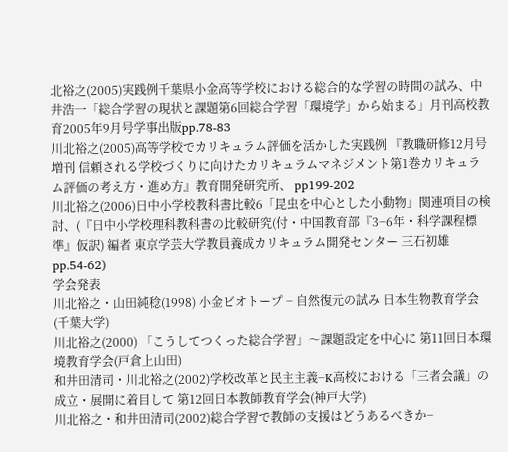北裕之(2005)実践例千葉県小金高等学校における総合的な学習の時間の試み、中井浩一「総合学習の現状と課題第6回総合学習「環境学」から始まる」月刊高校教育2005年9月号学事出版pp.78-83
川北裕之(2005)高等学校でカリキュラム評価を活かした実践例 『教職研修12月号増刊 信頼される学校づくりに向けたカリキュラムマネジメント第1巻カリキュラム評価の考え方・進め方』教育開発研究所、 pp199-202
川北裕之(2006)日中小学校教科書比較6「昆虫を中心とした小動物」関連項目の検討、(『日中小学校理科教科書の比較研究(付・中国教育部『3−6年・科学課程標準』仮訳) 編者 東京学芸大学教員養成カリキュラム開発センター 三石初雄 pp.54-62)
学会発表
川北裕之・山田純稔(1998) 小金ビオトープ − 自然復元の試み 日本生物教育学会(千葉大学)
川北裕之(2000) 「こうしてつくった総合学習」〜課題設定を中心に 第11回日本環境教育学会(戸倉上山田)
和井田清司・川北裕之(2002)学校改革と民主主義−K高校における「三者会議」の成立・展開に着目して 第12回日本教師教育学会(神戸大学)
川北裕之・和井田清司(2002)総合学習で教師の支援はどうあるべきか−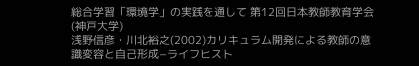総合学習「環境学」の実践を通して 第12回日本教師教育学会(神戸大学)
浅野信彦・川北裕之(2002)カリキュラム開発による教師の意識変容と自己形成−ライフヒスト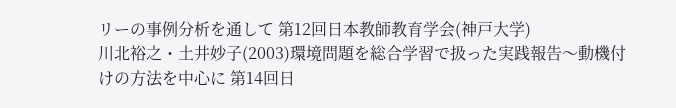リーの事例分析を通して 第12回日本教師教育学会(神戸大学)
川北裕之・土井妙子(2003)環境問題を総合学習で扱った実践報告〜動機付けの方法を中心に 第14回日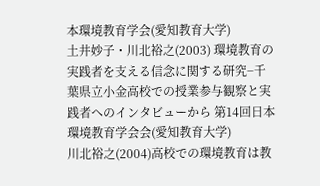本環境教育学会(愛知教育大学)
土井妙子・川北裕之(2003) 環境教育の実践者を支える信念に関する研究−千葉県立小金高校での授業参与観察と実践者へのインタビューから 第14回日本環境教育学会会(愛知教育大学)
川北裕之(2004)高校での環境教育は教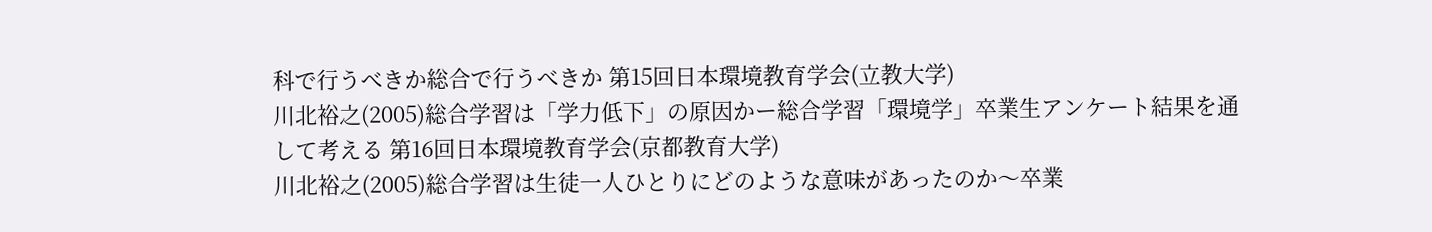科で行うべきか総合で行うべきか 第15回日本環境教育学会(立教大学)
川北裕之(2005)総合学習は「学力低下」の原因かー総合学習「環境学」卒業生アンケート結果を通して考える 第16回日本環境教育学会(京都教育大学)
川北裕之(2005)総合学習は生徒一人ひとりにどのような意味があったのか〜卒業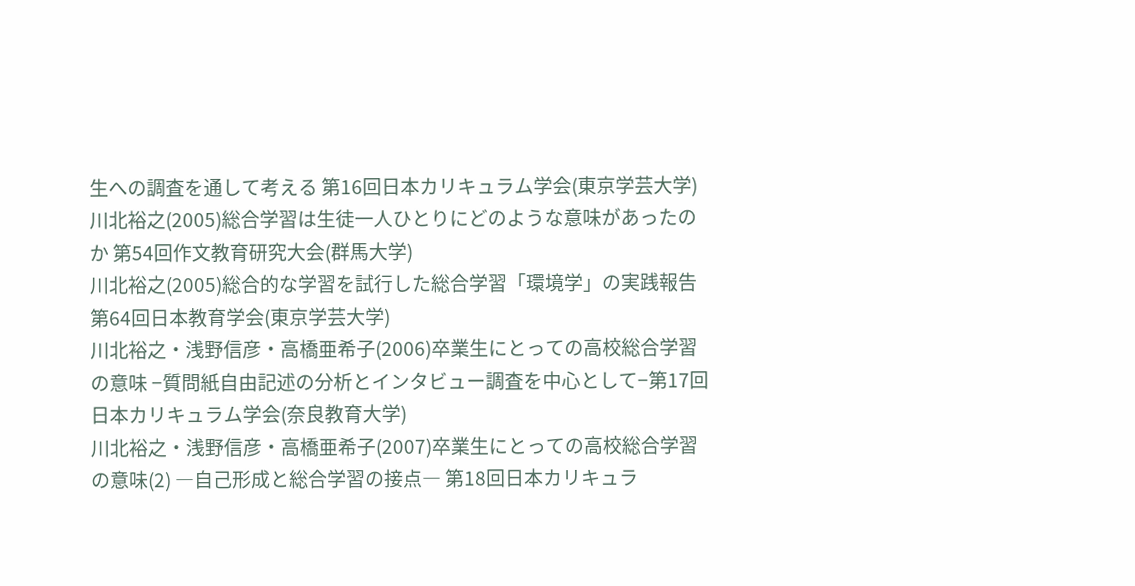生への調査を通して考える 第16回日本カリキュラム学会(東京学芸大学)
川北裕之(2005)総合学習は生徒一人ひとりにどのような意味があったのか 第54回作文教育研究大会(群馬大学)
川北裕之(2005)総合的な学習を試行した総合学習「環境学」の実践報告 第64回日本教育学会(東京学芸大学)
川北裕之・浅野信彦・高橋亜希子(2006)卒業生にとっての高校総合学習の意味 −質問紙自由記述の分析とインタビュー調査を中心として−第17回日本カリキュラム学会(奈良教育大学)
川北裕之・浅野信彦・高橋亜希子(2007)卒業生にとっての高校総合学習の意味(2) ―自己形成と総合学習の接点― 第18回日本カリキュラ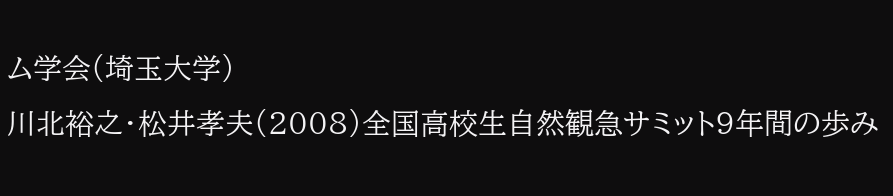ム学会(埼玉大学)
川北裕之・松井孝夫(2008)全国高校生自然観急サミット9年間の歩み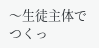〜生徒主体でつくっ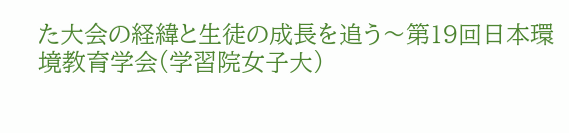た大会の経緯と生徒の成長を追う〜第19回日本環境教育学会(学習院女子大)